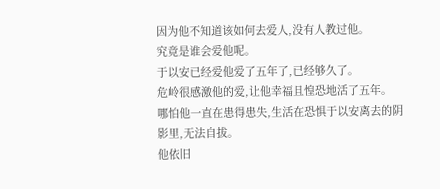因为他不知道该如何去爱人,没有人教过他。
究竟是谁会爱他呢。
于以安已经爱他爱了五年了,已经够久了。
危岭很感激他的爱,让他幸福且惶恐地活了五年。
哪怕他一直在患得患失,生活在恐惧于以安离去的阴影里,无法自拔。
他依旧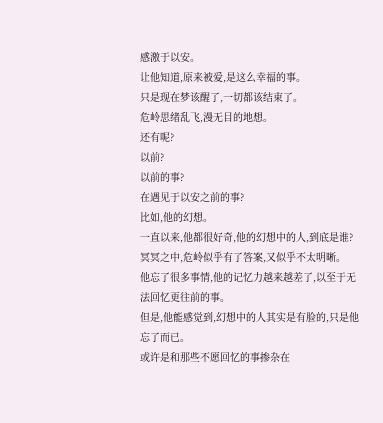感激于以安。
让他知道,原来被爱,是这么幸福的事。
只是现在梦该醒了,一切都该结束了。
危岭思绪乱飞,漫无目的地想。
还有呢?
以前?
以前的事?
在遇见于以安之前的事?
比如,他的幻想。
一直以来,他都很好奇,他的幻想中的人,到底是谁?
冥冥之中,危岭似乎有了答案,又似乎不太明晰。
他忘了很多事情,他的记忆力越来越差了,以至于无法回忆更往前的事。
但是,他能感觉到,幻想中的人其实是有脸的,只是他忘了而已。
或许是和那些不愿回忆的事掺杂在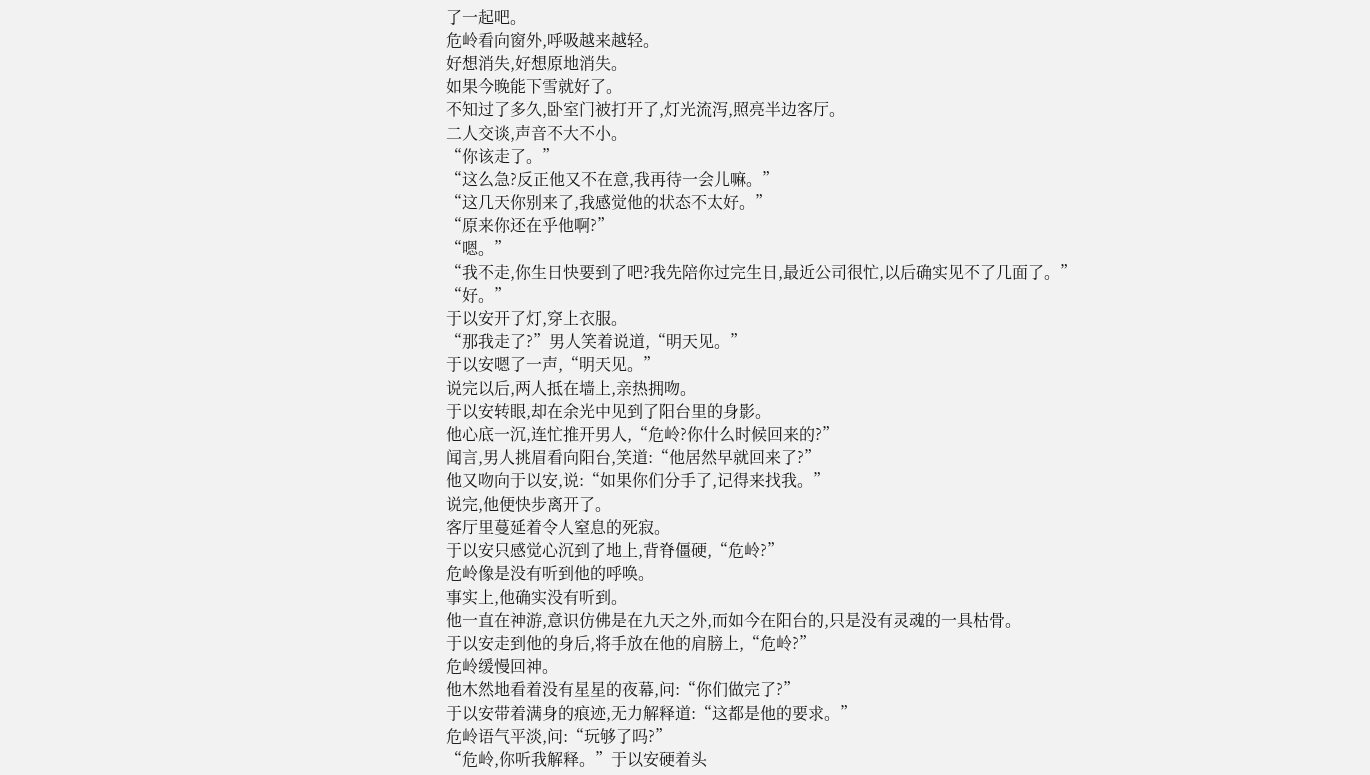了一起吧。
危岭看向窗外,呼吸越来越轻。
好想消失,好想原地消失。
如果今晚能下雪就好了。
不知过了多久,卧室门被打开了,灯光流泻,照亮半边客厅。
二人交谈,声音不大不小。
“你该走了。”
“这么急?反正他又不在意,我再待一会儿嘛。”
“这几天你别来了,我感觉他的状态不太好。”
“原来你还在乎他啊?”
“嗯。”
“我不走,你生日快要到了吧?我先陪你过完生日,最近公司很忙,以后确实见不了几面了。”
“好。”
于以安开了灯,穿上衣服。
“那我走了?”男人笑着说道,“明天见。”
于以安嗯了一声,“明天见。”
说完以后,两人抵在墙上,亲热拥吻。
于以安转眼,却在余光中见到了阳台里的身影。
他心底一沉,连忙推开男人,“危岭?你什么时候回来的?”
闻言,男人挑眉看向阳台,笑道:“他居然早就回来了?”
他又吻向于以安,说:“如果你们分手了,记得来找我。”
说完,他便快步离开了。
客厅里蔓延着令人窒息的死寂。
于以安只感觉心沉到了地上,背脊僵硬,“危岭?”
危岭像是没有听到他的呼唤。
事实上,他确实没有听到。
他一直在神游,意识仿佛是在九天之外,而如今在阳台的,只是没有灵魂的一具枯骨。
于以安走到他的身后,将手放在他的肩膀上,“危岭?”
危岭缓慢回神。
他木然地看着没有星星的夜幕,问:“你们做完了?”
于以安带着满身的痕迹,无力解释道:“这都是他的要求。”
危岭语气平淡,问:“玩够了吗?”
“危岭,你听我解释。”于以安硬着头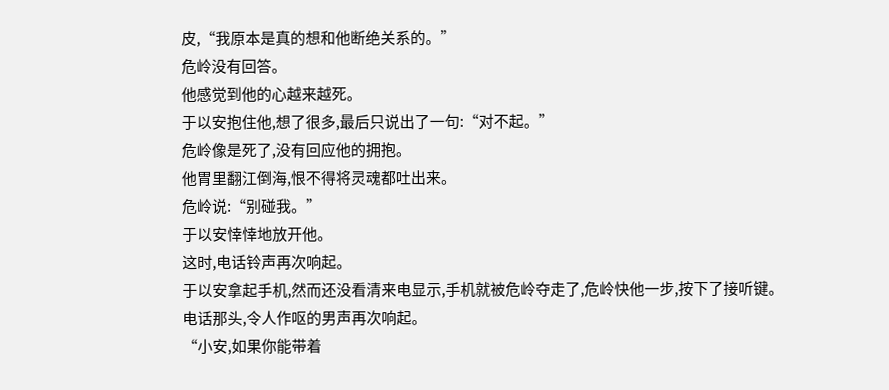皮,“我原本是真的想和他断绝关系的。”
危岭没有回答。
他感觉到他的心越来越死。
于以安抱住他,想了很多,最后只说出了一句:“对不起。”
危岭像是死了,没有回应他的拥抱。
他胃里翻江倒海,恨不得将灵魂都吐出来。
危岭说:“别碰我。”
于以安悻悻地放开他。
这时,电话铃声再次响起。
于以安拿起手机,然而还没看清来电显示,手机就被危岭夺走了,危岭快他一步,按下了接听键。
电话那头,令人作呕的男声再次响起。
“小安,如果你能带着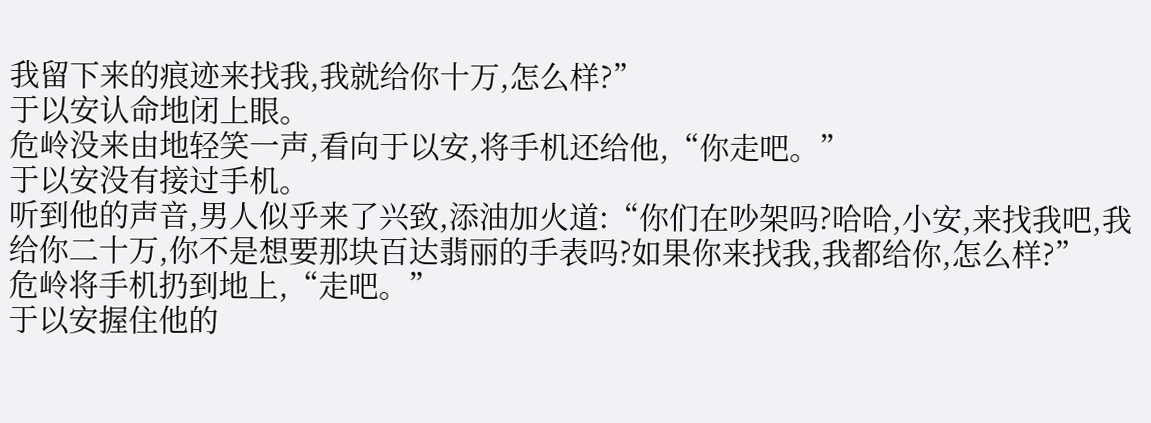我留下来的痕迹来找我,我就给你十万,怎么样?”
于以安认命地闭上眼。
危岭没来由地轻笑一声,看向于以安,将手机还给他,“你走吧。”
于以安没有接过手机。
听到他的声音,男人似乎来了兴致,添油加火道:“你们在吵架吗?哈哈,小安,来找我吧,我给你二十万,你不是想要那块百达翡丽的手表吗?如果你来找我,我都给你,怎么样?”
危岭将手机扔到地上,“走吧。”
于以安握住他的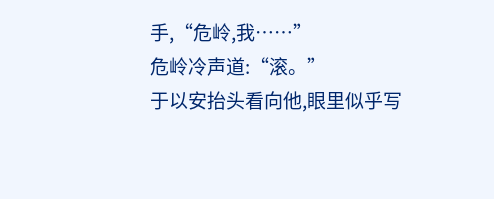手,“危岭,我……”
危岭冷声道:“滚。”
于以安抬头看向他,眼里似乎写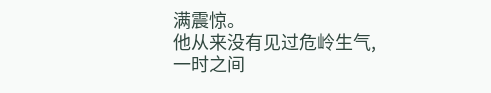满震惊。
他从来没有见过危岭生气,一时之间